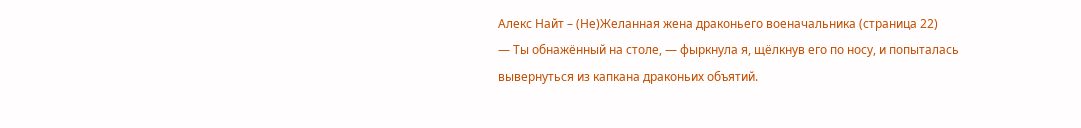Алекс Найт – (Не)Желанная жена драконьего военачальника (страница 22)
— Ты обнажённый на столе, — фыркнула я, щёлкнув его по носу, и попыталась вывернуться из капкана драконьих объятий.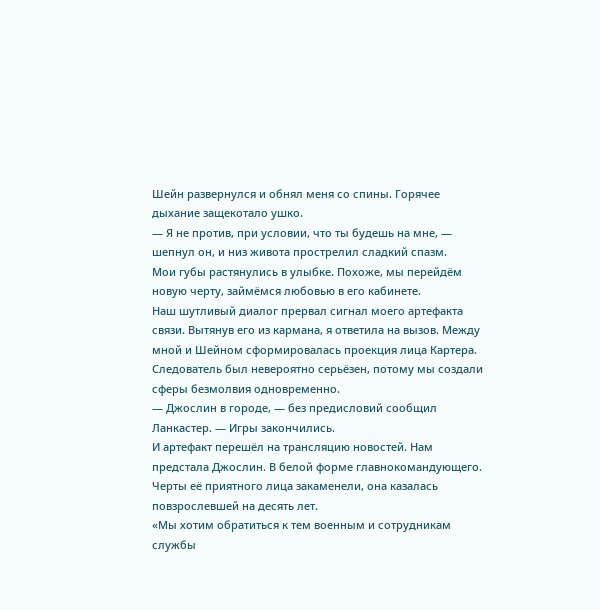Шейн развернулся и обнял меня со спины. Горячее дыхание защекотало ушко.
— Я не против, при условии, что ты будешь на мне, — шепнул он, и низ живота прострелил сладкий спазм.
Мои губы растянулись в улыбке. Похоже, мы перейдём новую черту, займёмся любовью в его кабинете.
Наш шутливый диалог прервал сигнал моего артефакта связи. Вытянув его из кармана, я ответила на вызов. Между мной и Шейном сформировалась проекция лица Картера. Следователь был невероятно серьёзен, потому мы создали сферы безмолвия одновременно.
— Джослин в городе, — без предисловий сообщил Ланкастер. — Игры закончились.
И артефакт перешёл на трансляцию новостей. Нам предстала Джослин. В белой форме главнокомандующего. Черты её приятного лица закаменели, она казалась повзрослевшей на десять лет.
«Мы хотим обратиться к тем военным и сотрудникам службы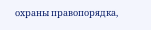охраны правопорядка,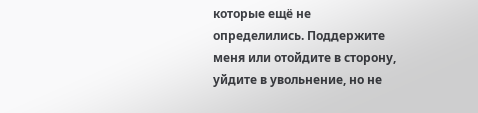которые ещё не определились. Поддержите меня или отойдите в сторону, уйдите в увольнение, но не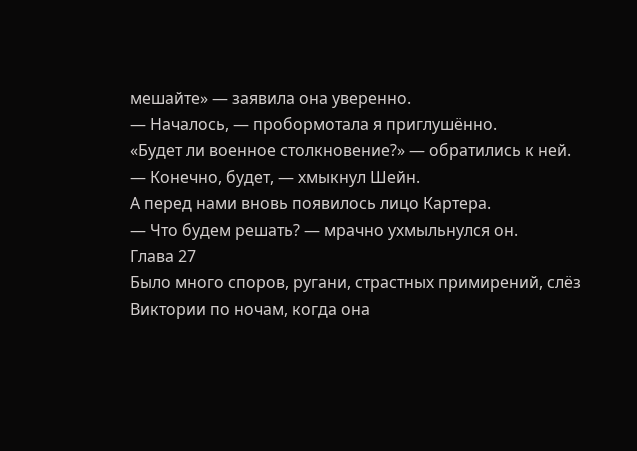мешайте» — заявила она уверенно.
— Началось, — пробормотала я приглушённо.
«Будет ли военное столкновение?» — обратились к ней.
— Конечно, будет, — хмыкнул Шейн.
А перед нами вновь появилось лицо Картера.
— Что будем решать? — мрачно ухмыльнулся он.
Глава 27
Было много споров, ругани, страстных примирений, слёз Виктории по ночам, когда она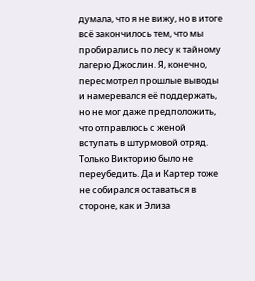думала, что я не вижу, но в итоге всё закончилось тем, что мы пробирались по лесу к тайному лагерю Джослин. Я, конечно, пересмотрел прошлые выводы и намеревался её поддержать, но не мог даже предположить, что отправлюсь с женой вступать в штурмовой отряд. Только Викторию было не переубедить. Да и Картер тоже не собирался оставаться в стороне, как и Элиза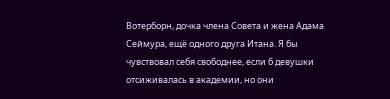Вотерборн, дочка члена Совета и жена Адама Сеймура, ещё одного друга Итана. Я бы чувствовал себя свободнее, если б девушки отсиживалась в академии, но они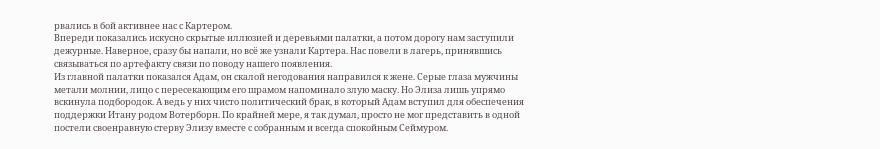рвались в бой активнее нас с Картером.
Впереди показались искусно скрытые иллюзией и деревьями палатки, а потом дорогу нам заступили дежурные. Наверное, сразу бы напали, но всё же узнали Картера. Нас повели в лагерь, принявшись связываться по артефакту связи по поводу нашего появления.
Из главной палатки показался Адам, он скалой негодования направился к жене. Серые глаза мужчины метали молнии, лицо с пересекающим его шрамом напоминало злую маску. Но Элиза лишь упрямо вскинула подбородок. А ведь у них чисто политический брак, в который Адам вступил для обеспечения поддержки Итану родом Вотерборн. По крайней мере, я так думал, просто не мог представить в одной постели своенравную стерву Элизу вместе с собранным и всегда спокойным Сеймуром.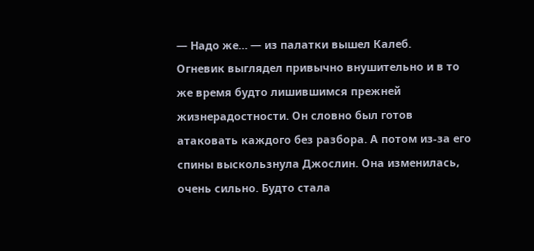— Надо же… — из палатки вышел Калеб.
Огневик выглядел привычно внушительно и в то же время будто лишившимся прежней жизнерадостности. Он словно был готов атаковать каждого без разбора. А потом из-за его спины выскользнула Джослин. Она изменилась, очень сильно. Будто стала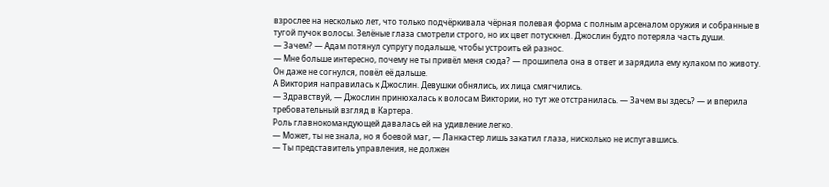взрослее на несколько лет, что только подчёркивала чёрная полевая форма с полным арсеналом оружия и собранные в тугой пучок волосы. Зелёные глаза смотрели строго, но их цвет потускнел. Джослин будто потеряла часть души.
— Зачем? — Адам потянул супругу подальше, чтобы устроить ей разнос.
— Мне больше интересно, почему не ты привёл меня сюда? — прошипела она в ответ и зарядила ему кулаком по животу.
Он даже не согнулся, повёл её дальше.
А Виктория направилась к Джослин. Девушки обнялись, их лица смягчились.
— Здравствуй, — Джослин принюхалась к волосам Виктории, но тут же отстранилась. — Зачем вы здесь? — и вперила требовательный взгляд в Картера.
Роль главнокомандующей давалась ей на удивление легко.
— Может, ты не знала, но я боевой маг, — Ланкастер лишь закатил глаза, нисколько не испугавшись.
— Ты представитель управления, не должен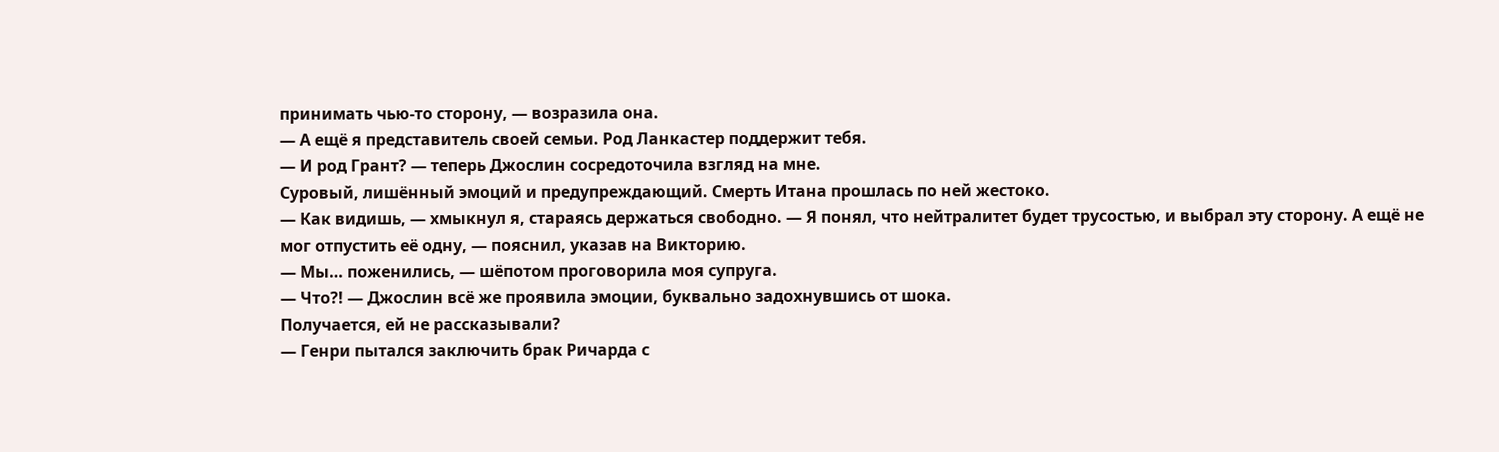принимать чью-то сторону, — возразила она.
— А ещё я представитель своей семьи. Род Ланкастер поддержит тебя.
— И род Грант? — теперь Джослин сосредоточила взгляд на мне.
Суровый, лишённый эмоций и предупреждающий. Смерть Итана прошлась по ней жестоко.
— Как видишь, — хмыкнул я, стараясь держаться свободно. — Я понял, что нейтралитет будет трусостью, и выбрал эту сторону. А ещё не мог отпустить её одну, — пояснил, указав на Викторию.
— Мы… поженились, — шёпотом проговорила моя супруга.
— Что?! — Джослин всё же проявила эмоции, буквально задохнувшись от шока.
Получается, ей не рассказывали?
— Генри пытался заключить брак Ричарда с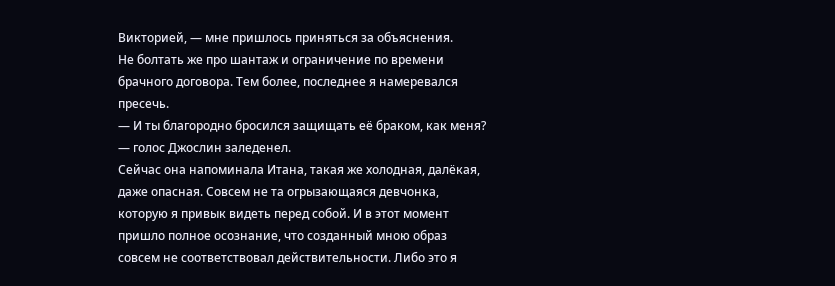Викторией, — мне пришлось приняться за объяснения.
Не болтать же про шантаж и ограничение по времени брачного договора. Тем более, последнее я намеревался пресечь.
— И ты благородно бросился защищать её браком, как меня? — голос Джослин заледенел.
Сейчас она напоминала Итана, такая же холодная, далёкая, даже опасная. Совсем не та огрызающаяся девчонка, которую я привык видеть перед собой. И в этот момент пришло полное осознание, что созданный мною образ совсем не соответствовал действительности. Либо это я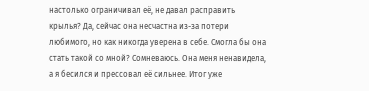настолько ограничивал её, не давал расправить крылья? Да, сейчас она несчастна из-за потери любимого, но как никогда уверена в себе. Смогла бы она стать такой со мной? Сомневаюсь. Она меня ненавидела, а я бесился и прессовал её сильнее. Итог уже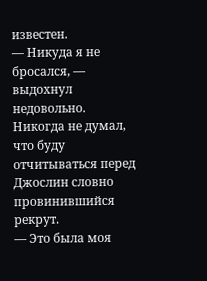известен.
— Никуда я не бросался, — выдохнул недовольно.
Никогда не думал, что буду отчитываться перед Джослин словно провинившийся рекрут.
— Это была моя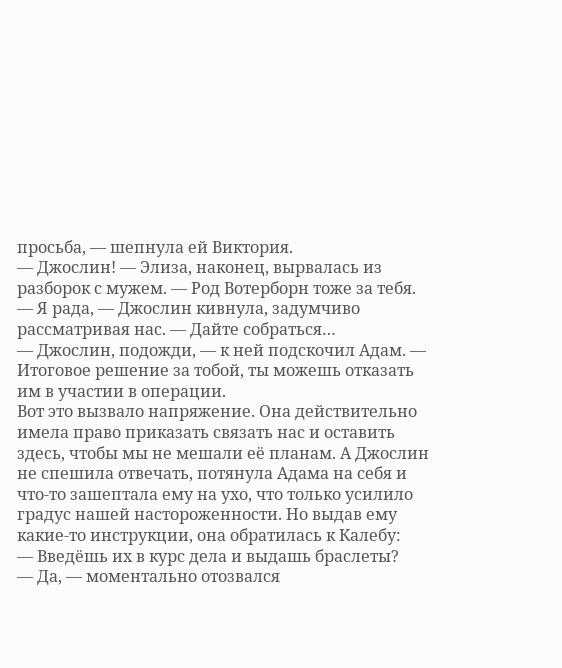просьба, — шепнула ей Виктория.
— Джослин! — Элиза, наконец, вырвалась из разборок с мужем. — Род Вотерборн тоже за тебя.
— Я рада, — Джослин кивнула, задумчиво рассматривая нас. — Дайте собраться…
— Джослин, подожди, — к ней подскочил Адам. — Итоговое решение за тобой, ты можешь отказать им в участии в операции.
Вот это вызвало напряжение. Она действительно имела право приказать связать нас и оставить здесь, чтобы мы не мешали её планам. А Джослин не спешила отвечать, потянула Адама на себя и что-то зашептала ему на ухо, что только усилило градус нашей настороженности. Но выдав ему какие-то инструкции, она обратилась к Калебу:
— Введёшь их в курс дела и выдашь браслеты?
— Да, — моментально отозвался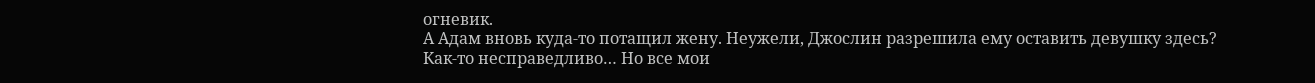огневик.
А Адам вновь куда-то потащил жену. Неужели, Джослин разрешила ему оставить девушку здесь? Как-то несправедливо… Но все мои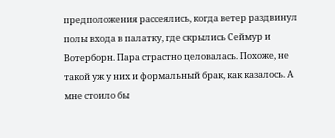предположения рассеялись, когда ветер раздвинул полы входа в палатку, где скрылись Сеймур и Вотерборн. Пара страстно целовалась. Похоже, не такой уж у них и формальный брак, как казалось. А мне стоило бы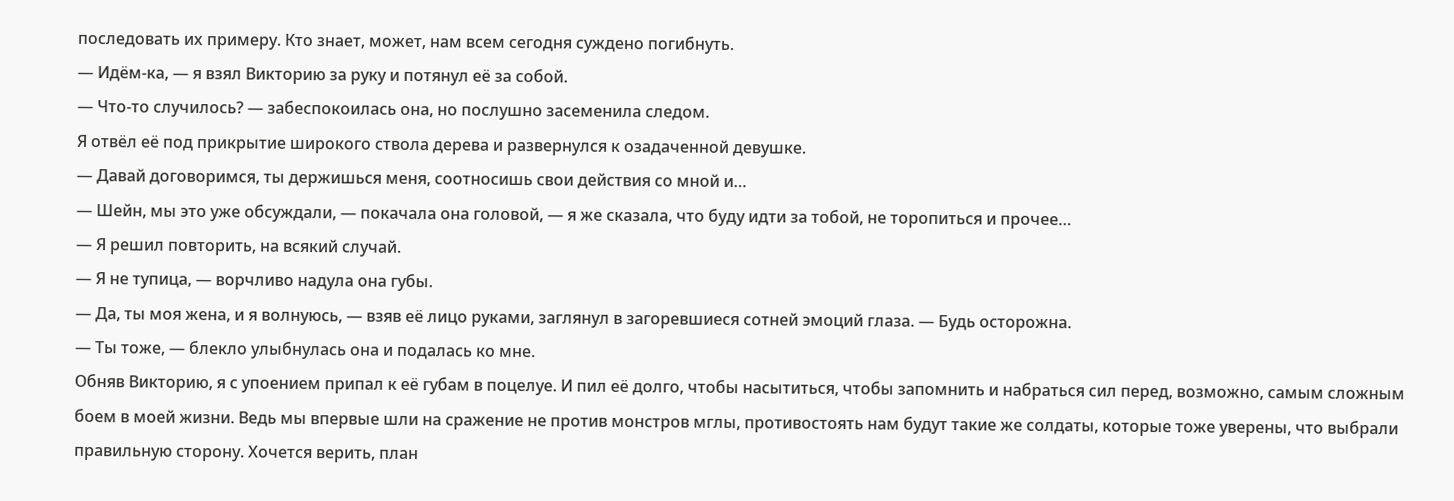последовать их примеру. Кто знает, может, нам всем сегодня суждено погибнуть.
— Идём-ка, — я взял Викторию за руку и потянул её за собой.
— Что-то случилось? — забеспокоилась она, но послушно засеменила следом.
Я отвёл её под прикрытие широкого ствола дерева и развернулся к озадаченной девушке.
— Давай договоримся, ты держишься меня, соотносишь свои действия со мной и…
— Шейн, мы это уже обсуждали, — покачала она головой, — я же сказала, что буду идти за тобой, не торопиться и прочее…
— Я решил повторить, на всякий случай.
— Я не тупица, — ворчливо надула она губы.
— Да, ты моя жена, и я волнуюсь, — взяв её лицо руками, заглянул в загоревшиеся сотней эмоций глаза. — Будь осторожна.
— Ты тоже, — блекло улыбнулась она и подалась ко мне.
Обняв Викторию, я с упоением припал к её губам в поцелуе. И пил её долго, чтобы насытиться, чтобы запомнить и набраться сил перед, возможно, самым сложным боем в моей жизни. Ведь мы впервые шли на сражение не против монстров мглы, противостоять нам будут такие же солдаты, которые тоже уверены, что выбрали правильную сторону. Хочется верить, план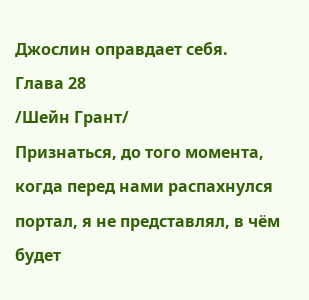Джослин оправдает себя.
Глава 28
/Шейн Грант/
Признаться, до того момента, когда перед нами распахнулся портал, я не представлял, в чём будет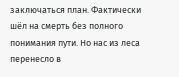заключаться план. Фактически шёл на смерть без полного понимания пути. Но нас из леса перенесло в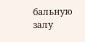бальную залу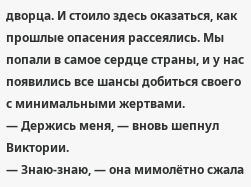дворца. И стоило здесь оказаться, как прошлые опасения рассеялись. Мы попали в самое сердце страны, и у нас появились все шансы добиться своего с минимальными жертвами.
— Держись меня, — вновь шепнул Виктории.
— Знаю-знаю, — она мимолётно сжала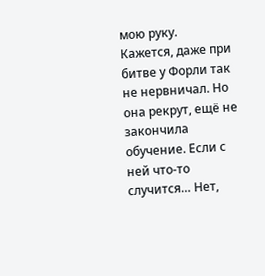мою руку.
Кажется, даже при битве у Форли так не нервничал. Но она рекрут, ещё не закончила обучение. Если с ней что-то случится… Нет,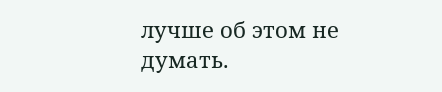лучше об этом не думать.